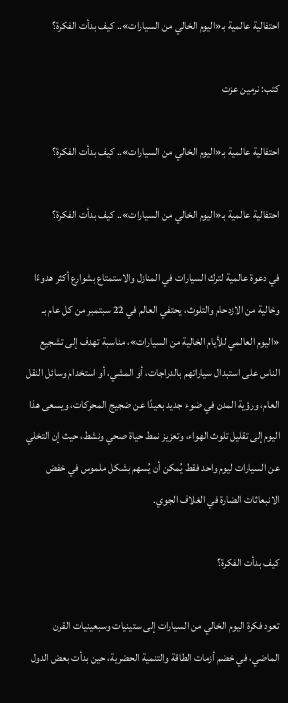احتفالية عالمية بـ«اليوم الخالي من السيارات».. كيف بدأت الفكرة؟

كتب: نرمين عزت

احتفالية عالمية بـ«اليوم الخالي من السيارات».. كيف بدأت الفكرة؟

احتفالية عالمية بـ«اليوم الخالي من السيارات».. كيف بدأت الفكرة؟

في دعوة عالمية لترك السيارات في المنازل والاستمتاع بشوارع أكثر هدوءًا وخالية من الازدحام والتلوث، يحتفي العالم في 22 سبتمبر من كل عام بـ «اليوم العالمي للأيام الخالية من السيارات»، مناسبة تهدف إلى تشجيع الناس على استبدال سياراتهم بالدراجات، أو المشي، أو استخدام وسائل النقل العام، ورؤية المدن في ضوء جديد بعيدًا عن ضجيج المحركات، ويسعى هذا اليوم إلى تقليل تلوث الهواء، وتعزيز نمط حياة صحي ونشط، حيث إن التخلي عن السيارات ليوم واحد فقط يُمكن أن يُسهم بشكل ملموس في خفض الانبعاثات الضارة في الغلاف الجوي.

كيف بدأت الفكرة؟

تعود فكرة اليوم الخالي من السيارات إلى ستينيات وسبعينيات القرن الماضي، في خضم أزمات الطاقة والتنمية الحضرية، حين بدأت بعض الدول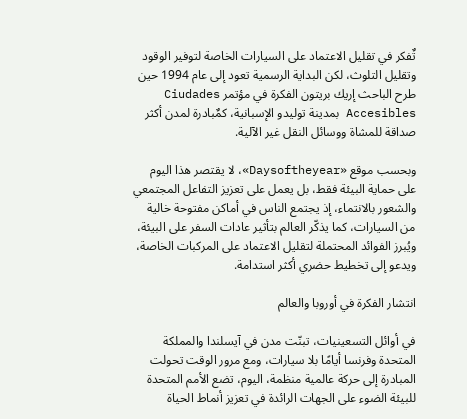تٌفكر في تقليل الاعتماد على السيارات الخاصة لتوفير الوقود وتقليل التلوث، لكن البداية الرسمية تعود إلى عام 1994 حين طرح الباحث إريك بريتون الفكرة في مؤتمر Ciudades Accesibles بمدينة توليدو الإسبانية، كمٌبادرة لمدن أكثر صداقة للمشاة ووسائل النقل غير الآلية.

وبحسب موقع «Daysoftheyear»، لا يقتصر هذا اليوم على حماية البيئة فقط، بل يعمل على تعزيز التفاعل المجتمعي والشعور بالانتماء، إذ يجتمع الناس في أماكن مفتوحة خالية من السيارات، كما يذكّر العالم بتأثير عادات السفر على البيئة، ويُبرز الفوائد المحتملة لتقليل الاعتماد على المركبات الخاصة، ويدعو إلى تخطيط حضري أكثر استدامة.

انتشار الفكرة في أوروبا والعالم

في أوائل التسعينيات، تبنّت مدن في آيسلندا والمملكة المتحدة وفرنسا أيامًا بلا سيارات، ومع مرور الوقت تحولت المبادرة إلى حركة عالمية منظمة، اليوم، تضع الأمم المتحدة للبيئة الضوء على الجهات الرائدة في تعزيز أنماط الحياة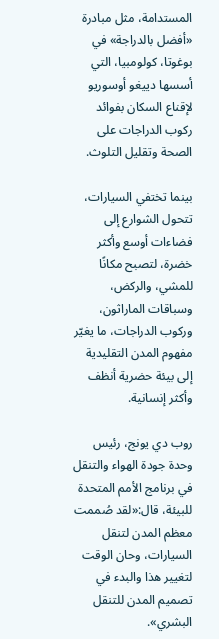المستدامة، مثل مبادرة «أفضل بالدراجة» في بوغوتا، كولومبيا، التي أسسها دييغو أوسوريو لإقناع السكان بفوائد ركوب الدراجات على الصحة وتقليل التلوث.

بينما تختفي السيارات، تتحول الشوارع إلى فضاءات أوسع وأكثر خضرة، لتصبح مكانًا للمشي، والركض، وسباقات الماراثون، وركوب الدراجات، ما يغيّر مفهوم المدن التقليدية إلى بيئة حضرية أنظف وأكثر إنسانية.

روب دي يونج، رئيس وحدة جودة الهواء والتنقل في برنامج الأمم المتحدة للبيئة، قال:«لقد صُممت معظم المدن لتنقل السيارات، وحان الوقت لتغيير هذا والبدء في تصميم المدن للتنقل البشري».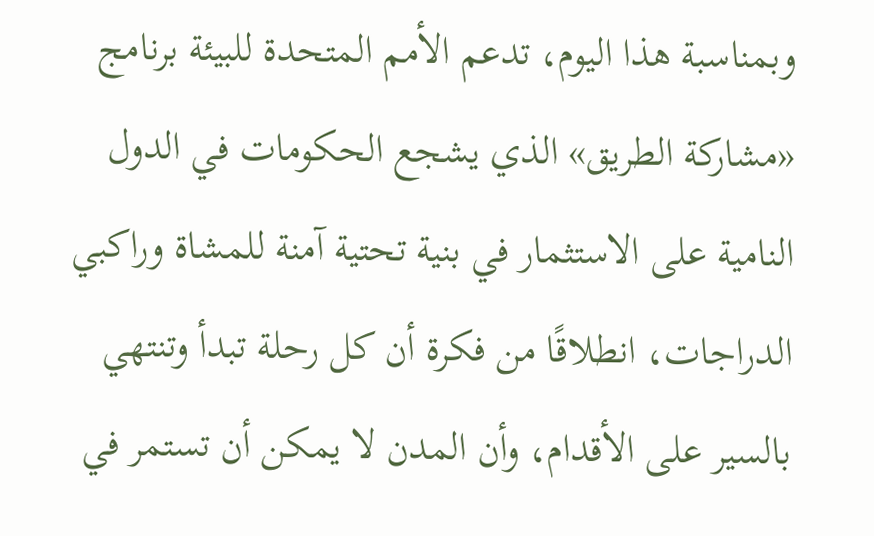وبمناسبة هذا اليوم، تدعم الأمم المتحدة للبيئة برنامج «مشاركة الطريق» الذي يشجع الحكومات في الدول النامية على الاستثمار في بنية تحتية آمنة للمشاة وراكبي الدراجات، انطلاقًا من فكرة أن كل رحلة تبدأ وتنتهي بالسير على الأقدام، وأن المدن لا يمكن أن تستمر في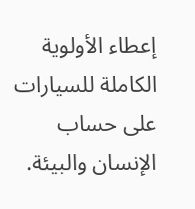إعطاء الأولوية الكاملة للسيارات على حساب الإنسان والبيئة.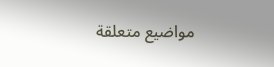مواضيع متعلقة